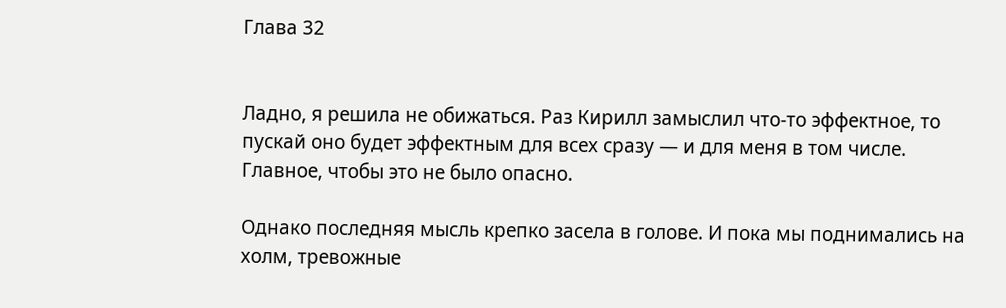Глава 32


Ладно, я решила не обижаться. Раз Кирилл замыслил что-то эффектное, то пускай оно будет эффектным для всех сразу — и для меня в том числе. Главное, чтобы это не было опасно.

Однако последняя мысль крепко засела в голове. И пока мы поднимались на холм, тревожные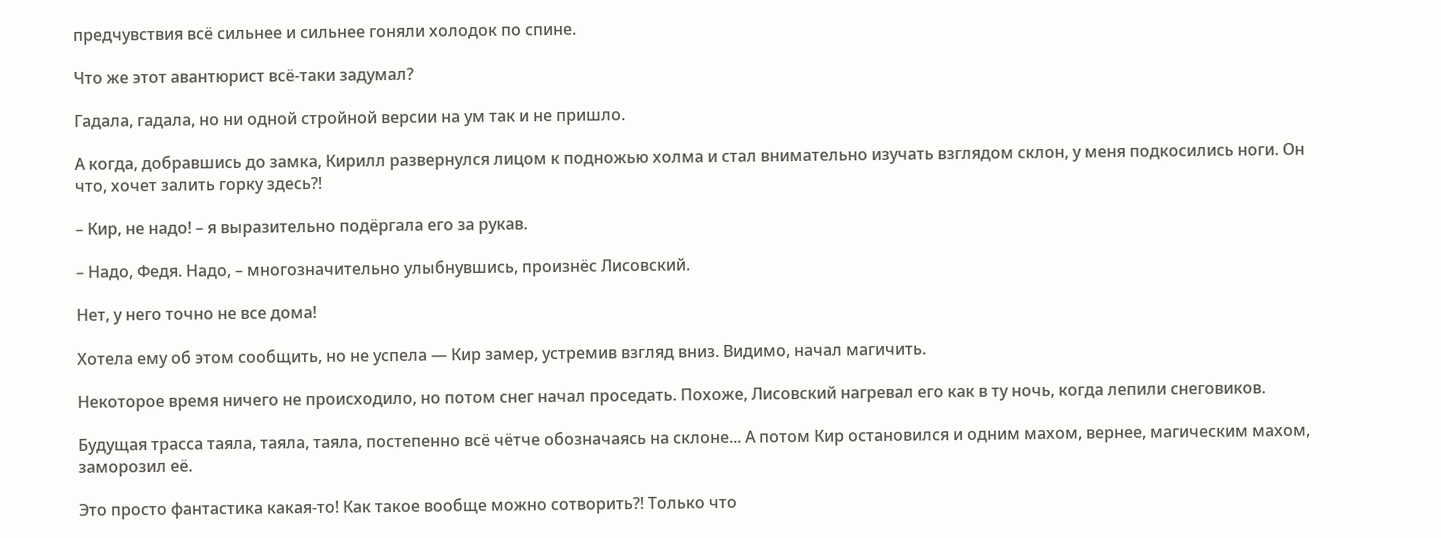предчувствия всё сильнее и сильнее гоняли холодок по спине.

Что же этот авантюрист всё-таки задумал?

Гадала, гадала, но ни одной стройной версии на ум так и не пришло.

А когда, добравшись до замка, Кирилл развернулся лицом к подножью холма и стал внимательно изучать взглядом склон, у меня подкосились ноги. Он что, хочет залить горку здесь?!

– Кир, не надо! – я выразительно подёргала его за рукав.

– Надо, Федя. Надо, – многозначительно улыбнувшись, произнёс Лисовский.

Нет, у него точно не все дома!

Хотела ему об этом сообщить, но не успела — Кир замер, устремив взгляд вниз. Видимо, начал магичить.

Некоторое время ничего не происходило, но потом снег начал проседать. Похоже, Лисовский нагревал его как в ту ночь, когда лепили снеговиков.

Будущая трасса таяла, таяла, таяла, постепенно всё чётче обозначаясь на склоне... А потом Кир остановился и одним махом, вернее, магическим махом, заморозил её.

Это просто фантастика какая-то! Как такое вообще можно сотворить?! Только что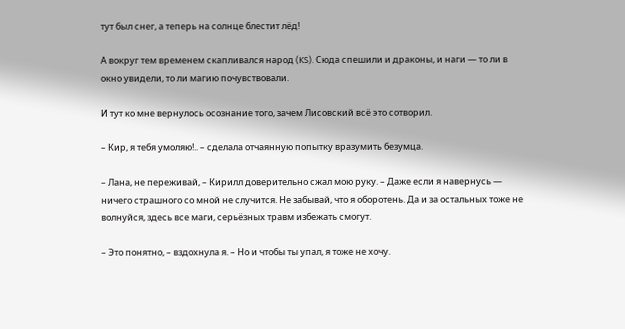тут был снег, а теперь на солнце блестит лёд!

А вокруг тем временем скапливался народ (KS). Сюда спешили и драконы, и наги — то ли в окно увидели, то ли магию почувствовали.

И тут ко мне вернулось осознание того, зачем Лисовский всё это сотворил.

– Кир, я тебя умоляю!.. – сделала отчаянную попытку вразумить безумца.

– Лана, не переживай, – Кирилл доверительно сжал мою руку. – Даже если я навернусь — ничего страшного со мной не случится. Не забывай, что я оборотень. Да и за остальных тоже не волнуйся, здесь все маги, серьёзных травм избежать смогут.

– Это понятно, – вздохнула я. – Но и чтобы ты упал, я тоже не хочу.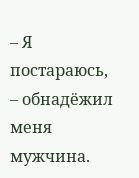– Я постараюсь, – обнадёжил меня мужчина.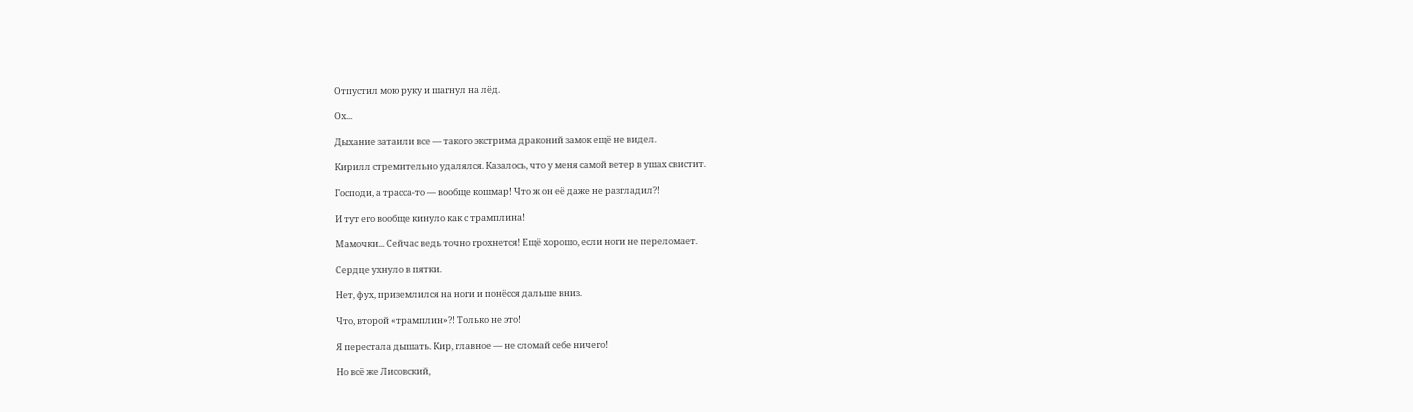Отпустил мою руку и шагнул на лёд.

Ох...

Дыхание затаили все — такого экстрима драконий замок ещё не видел.

Кирилл стремительно удалялся. Казалось, что у меня самой ветер в ушах свистит.

Господи, а трасса-то — вообще кошмар! Что ж он её даже не разгладил?!

И тут его вообще кинуло как с трамплина!

Мамочки... Сейчас ведь точно грохнется! Ещё хорошо, если ноги не переломает.

Сердце ухнуло в пятки.

Нет, фух, приземлился на ноги и понёсся дальше вниз.

Что, второй «трамплин»?! Только не это!

Я перестала дышать. Кир, главное — не сломай себе ничего!

Но всё же Лисовский,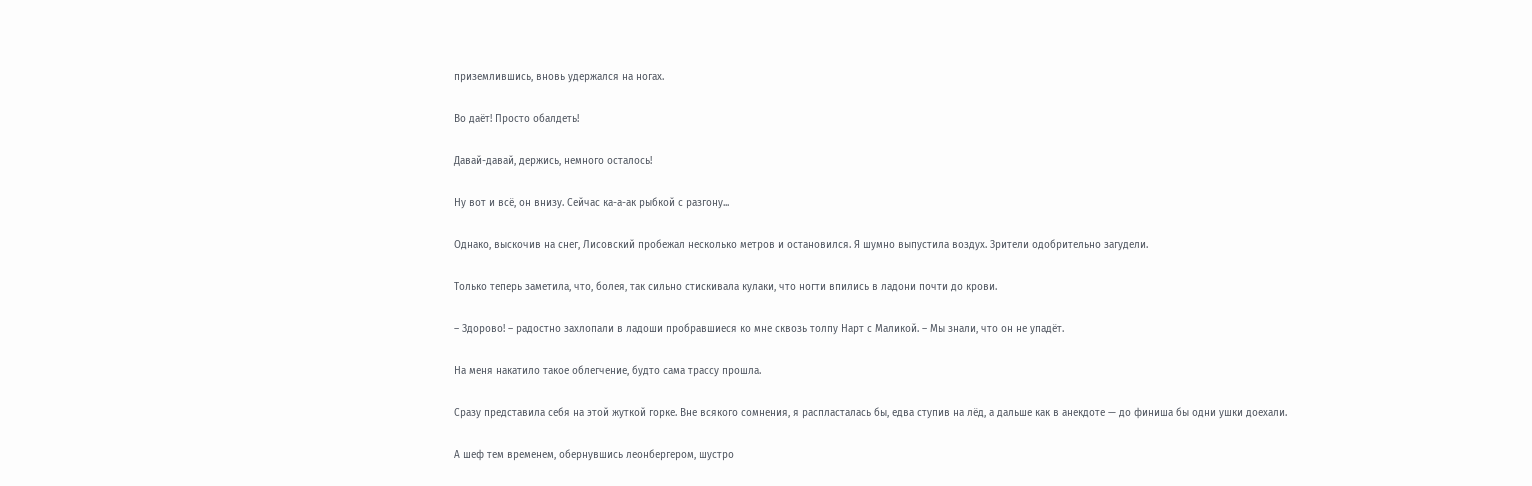приземлившись, вновь удержался на ногах.

Во даёт! Просто обалдеть!

Давай-давай, держись, немного осталось!

Ну вот и всё, он внизу. Сейчас ка-а-ак рыбкой с разгону...

Однако, выскочив на снег, Лисовский пробежал несколько метров и остановился. Я шумно выпустила воздух. Зрители одобрительно загудели.

Только теперь заметила, что, болея, так сильно стискивала кулаки, что ногти впились в ладони почти до крови.

– Здорово! – радостно захлопали в ладоши пробравшиеся ко мне сквозь толпу Нарт с Маликой. – Мы знали, что он не упадёт.

На меня накатило такое облегчение, будто сама трассу прошла.

Сразу представила себя на этой жуткой горке. Вне всякого сомнения, я распласталась бы, едва ступив на лёд, а дальше как в анекдоте — до финиша бы одни ушки доехали.

А шеф тем временем, обернувшись леонбергером, шустро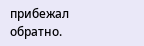прибежал обратно.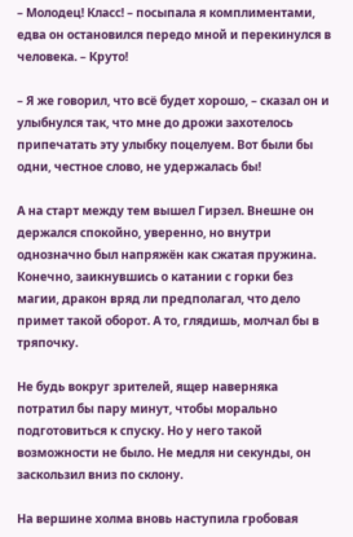– Молодец! Класс! – посыпала я комплиментами, едва он остановился передо мной и перекинулся в человека. – Круто!

– Я же говорил, что всё будет хорошо, – сказал он и улыбнулся так, что мне до дрожи захотелось припечатать эту улыбку поцелуем. Вот были бы одни, честное слово, не удержалась бы!

А на старт между тем вышел Гирзел. Внешне он держался спокойно, уверенно, но внутри однозначно был напряжён как сжатая пружина. Конечно, заикнувшись о катании с горки без магии, дракон вряд ли предполагал, что дело примет такой оборот. А то, глядишь, молчал бы в тряпочку.

Не будь вокруг зрителей, ящер наверняка потратил бы пару минут, чтобы морально подготовиться к спуску. Но у него такой возможности не было. Не медля ни секунды, он заскользил вниз по склону.

На вершине холма вновь наступила гробовая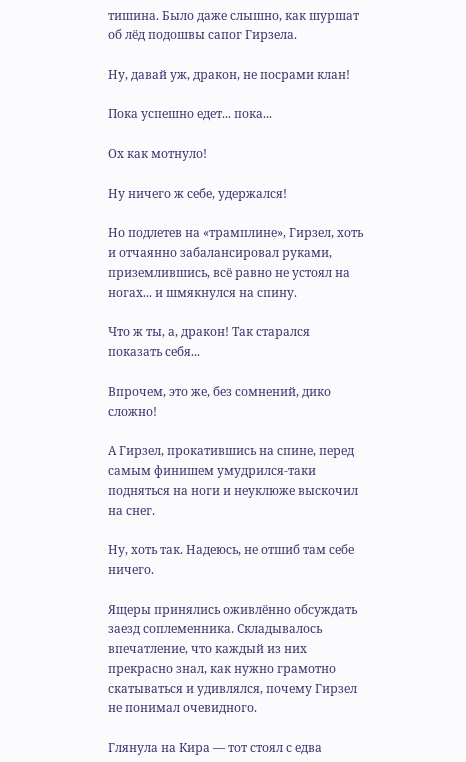тишина. Было даже слышно, как шуршат об лёд подошвы сапог Гирзела.

Ну, давай уж, дракон, не посрами клан!

Пока успешно едет... пока...

Ох как мотнуло!

Ну ничего ж себе, удержался!

Но подлетев на «трамплине», Гирзел, хоть и отчаянно забалансировал руками, приземлившись, всё равно не устоял на ногах... и шмякнулся на спину.

Что ж ты, а, дракон! Так старался показать себя...

Впрочем, это же, без сомнений, дико сложно!

А Гирзел, прокатившись на спине, перед самым финишем умудрился-таки подняться на ноги и неуклюже выскочил на снег.

Ну, хоть так. Надеюсь, не отшиб там себе ничего.

Ящеры принялись оживлённо обсуждать заезд соплеменника. Складывалось впечатление, что каждый из них прекрасно знал, как нужно грамотно скатываться и удивлялся, почему Гирзел не понимал очевидного.

Глянула на Кира — тот стоял с едва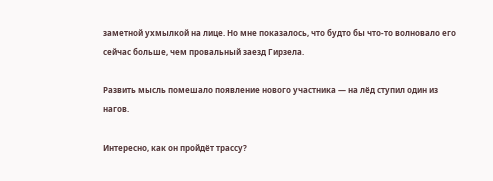заметной ухмылкой на лице. Но мне показалось, что будто бы что-то волновало его сейчас больше, чем провальный заезд Гирзела.

Развить мысль помешало появление нового участника — на лёд ступил один из нагов.

Интересно, как он пройдёт трассу?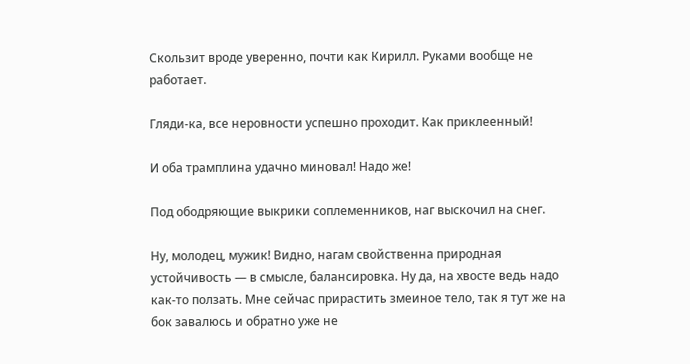Скользит вроде уверенно, почти как Кирилл. Руками вообще не работает.

Гляди-ка, все неровности успешно проходит. Как приклеенный!

И оба трамплина удачно миновал! Надо же!

Под ободряющие выкрики соплеменников, наг выскочил на снег.

Ну, молодец, мужик! Видно, нагам свойственна природная устойчивость — в смысле, балансировка. Ну да, на хвосте ведь надо как-то ползать. Мне сейчас прирастить змеиное тело, так я тут же на бок завалюсь и обратно уже не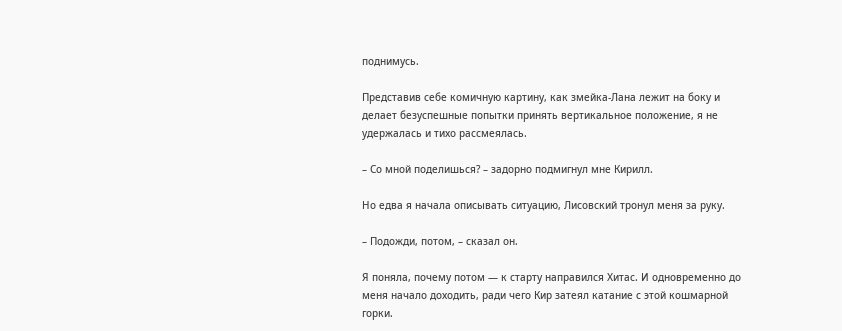поднимусь.

Представив себе комичную картину, как змейка-Лана лежит на боку и делает безуспешные попытки принять вертикальное положение, я не удержалась и тихо рассмеялась.

– Со мной поделишься? – задорно подмигнул мне Кирилл.

Но едва я начала описывать ситуацию, Лисовский тронул меня за руку.

– Подожди, потом, – сказал он.

Я поняла, почему потом — к старту направился Хитас. И одновременно до меня начало доходить, ради чего Кир затеял катание с этой кошмарной горки.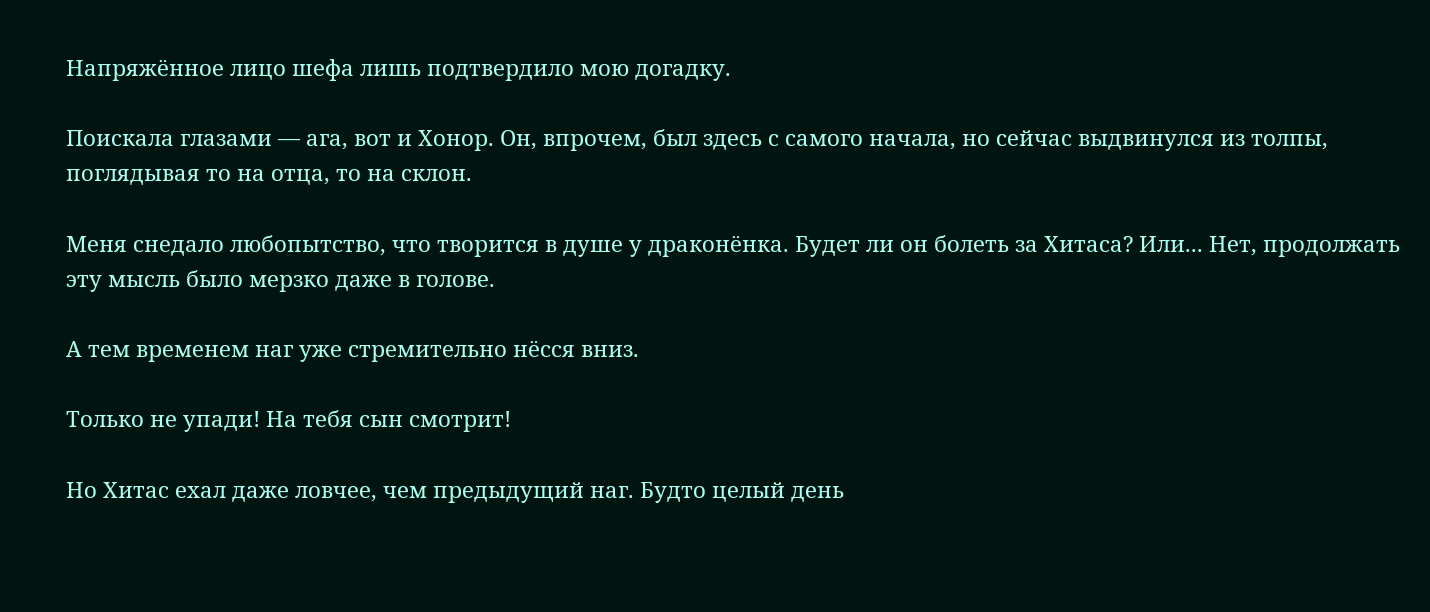Напряжённое лицо шефа лишь подтвердило мою догадку.

Поискала глазами — ага, вот и Хонор. Он, впрочем, был здесь с самого начала, но сейчас выдвинулся из толпы, поглядывая то на отца, то на склон.

Меня снедало любопытство, что творится в душе у драконёнка. Будет ли он болеть за Хитаса? Или... Нет, продолжать эту мысль было мерзко даже в голове.

А тем временем наг уже стремительно нёсся вниз.

Только не упади! На тебя сын смотрит!

Но Хитас ехал даже ловчее, чем предыдущий наг. Будто целый день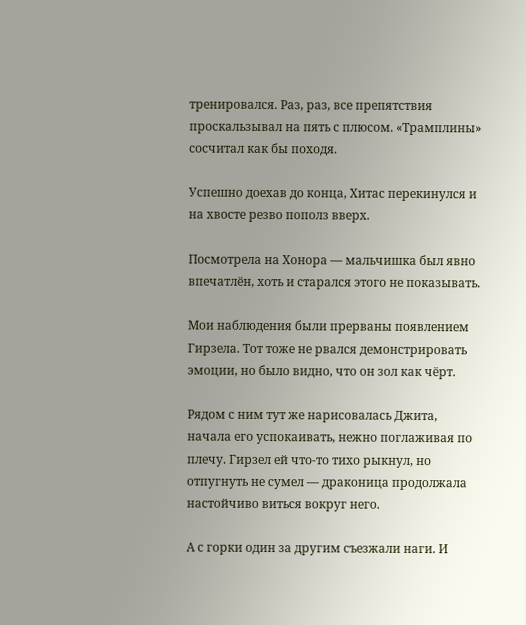тренировался. Раз, раз, все препятствия проскальзывал на пять с плюсом. «Трамплины» сосчитал как бы походя.

Успешно доехав до конца, Хитас перекинулся и на хвосте резво пополз вверх.

Посмотрела на Хонора — мальчишка был явно впечатлён, хоть и старался этого не показывать.

Мои наблюдения были прерваны появлением Гирзела. Тот тоже не рвался демонстрировать эмоции, но было видно, что он зол как чёрт.

Рядом с ним тут же нарисовалась Джита, начала его успокаивать, нежно поглаживая по плечу. Гирзел ей что-то тихо рыкнул, но отпугнуть не сумел — драконица продолжала настойчиво виться вокруг него.

А с горки один за другим съезжали наги. И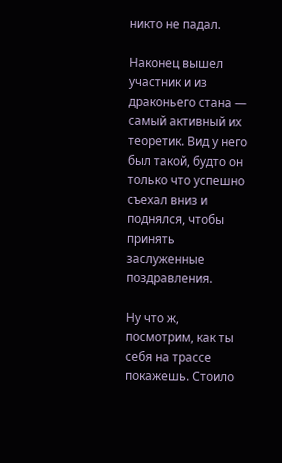никто не падал.

Наконец вышел участник и из драконьего стана — самый активный их теоретик. Вид у него был такой, будто он только что успешно съехал вниз и поднялся, чтобы принять заслуженные поздравления.

Ну что ж, посмотрим, как ты себя на трассе покажешь. Стоило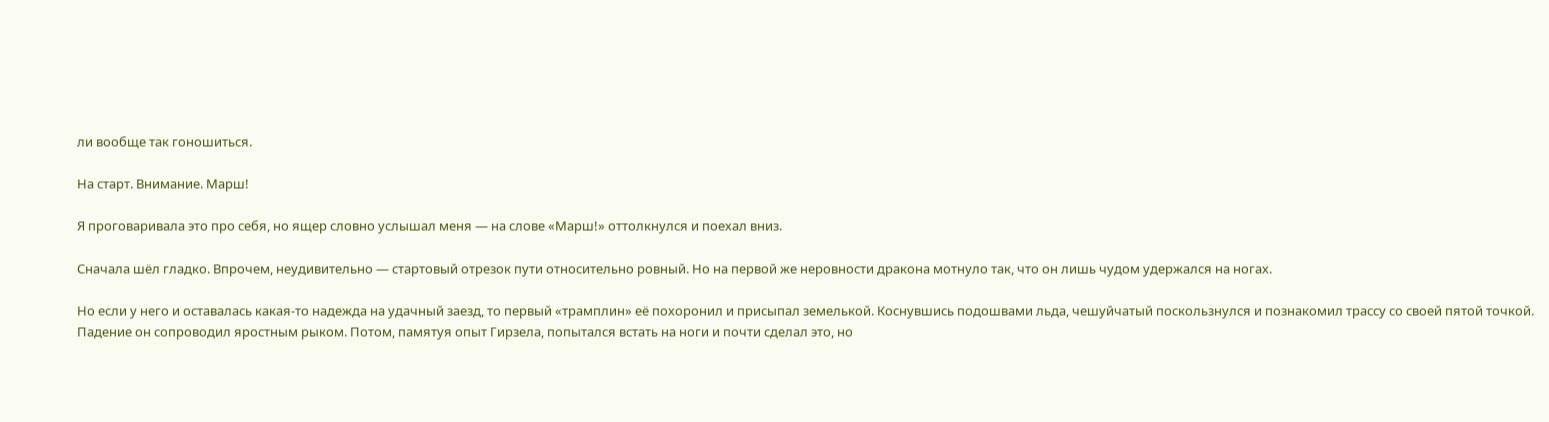ли вообще так гоношиться.

На старт. Внимание. Марш!

Я проговаривала это про себя, но ящер словно услышал меня — на слове «Марш!» оттолкнулся и поехал вниз.

Сначала шёл гладко. Впрочем, неудивительно — стартовый отрезок пути относительно ровный. Но на первой же неровности дракона мотнуло так, что он лишь чудом удержался на ногах.

Но если у него и оставалась какая-то надежда на удачный заезд, то первый «трамплин» её похоронил и присыпал земелькой. Коснувшись подошвами льда, чешуйчатый поскользнулся и познакомил трассу со своей пятой точкой. Падение он сопроводил яростным рыком. Потом, памятуя опыт Гирзела, попытался встать на ноги и почти сделал это, но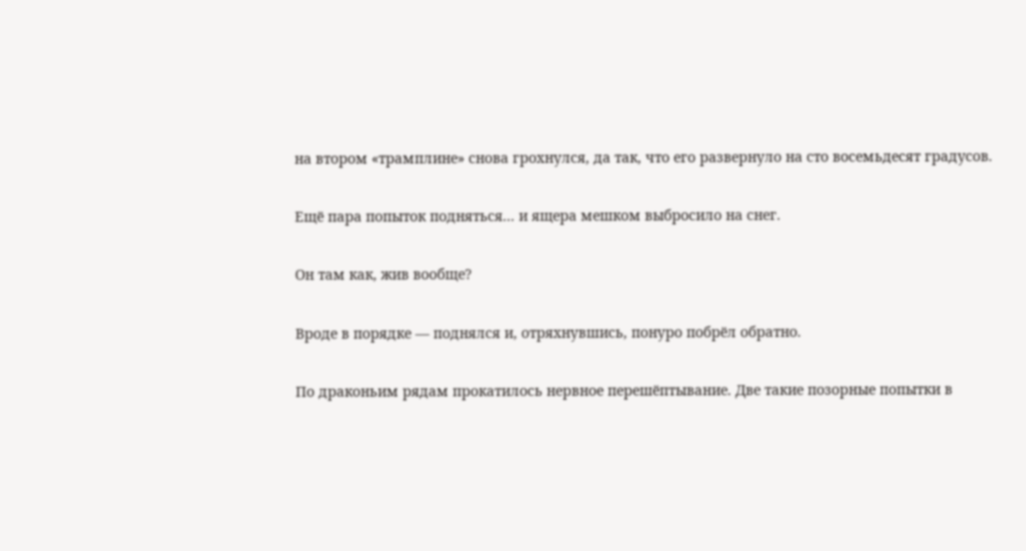на втором «трамплине» снова грохнулся, да так, что его развернуло на сто восемьдесят градусов.

Ещё пара попыток подняться... и ящера мешком выбросило на снег.

Он там как, жив вообще?

Вроде в порядке — поднялся и, отряхнувшись, понуро побрёл обратно.

По драконьим рядам прокатилось нервное перешёптывание. Две такие позорные попытки в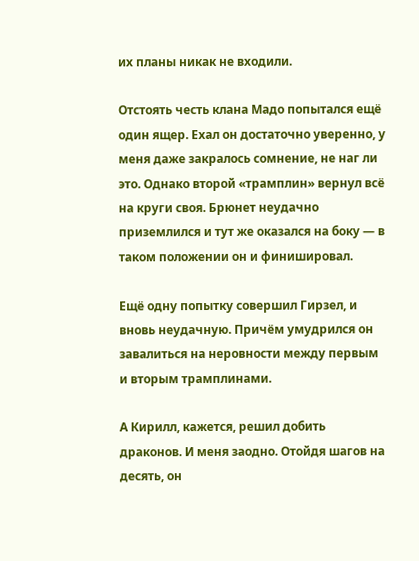их планы никак не входили.

Отстоять честь клана Мадо попытался ещё один ящер. Ехал он достаточно уверенно, у меня даже закралось сомнение, не наг ли это. Однако второй «трамплин» вернул всё на круги своя. Брюнет неудачно приземлился и тут же оказался на боку — в таком положении он и финишировал.

Ещё одну попытку совершил Гирзел, и вновь неудачную. Причём умудрился он завалиться на неровности между первым и вторым трамплинами.

А Кирилл, кажется, решил добить драконов. И меня заодно. Отойдя шагов на десять, он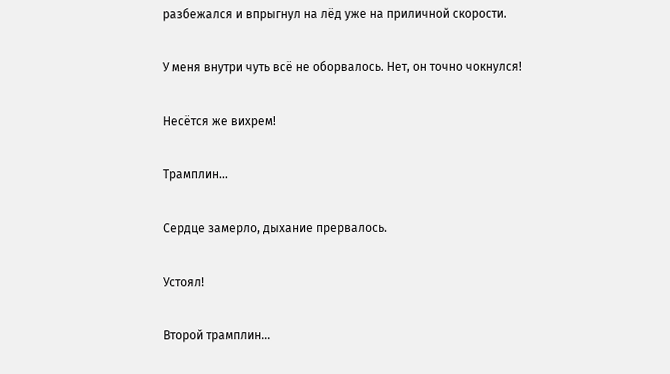разбежался и впрыгнул на лёд уже на приличной скорости.

У меня внутри чуть всё не оборвалось. Нет, он точно чокнулся!

Несётся же вихрем!

Трамплин...

Сердце замерло, дыхание прервалось.

Устоял!

Второй трамплин...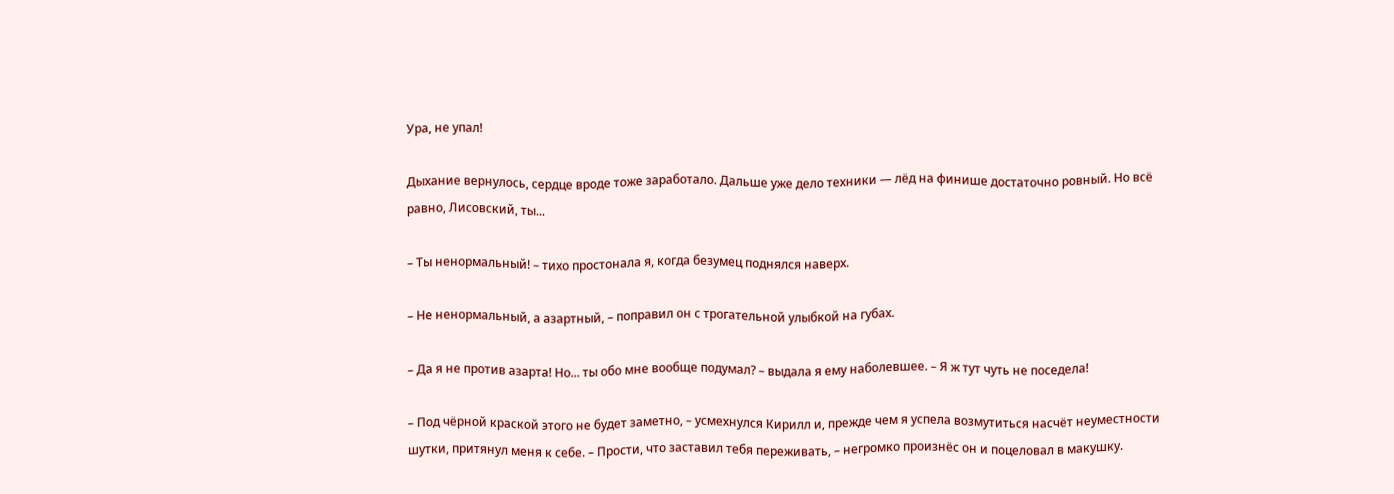Ура, не упал!

Дыхание вернулось, сердце вроде тоже заработало. Дальше уже дело техники — лёд на финише достаточно ровный. Но всё равно, Лисовский, ты...

– Ты ненормальный! – тихо простонала я, когда безумец поднялся наверх.

– Не ненормальный, а азартный, – поправил он с трогательной улыбкой на губах.

– Да я не против азарта! Но... ты обо мне вообще подумал? – выдала я ему наболевшее. – Я ж тут чуть не поседела!

– Под чёрной краской этого не будет заметно, – усмехнулся Кирилл и, прежде чем я успела возмутиться насчёт неуместности шутки, притянул меня к себе. – Прости, что заставил тебя переживать, – негромко произнёс он и поцеловал в макушку.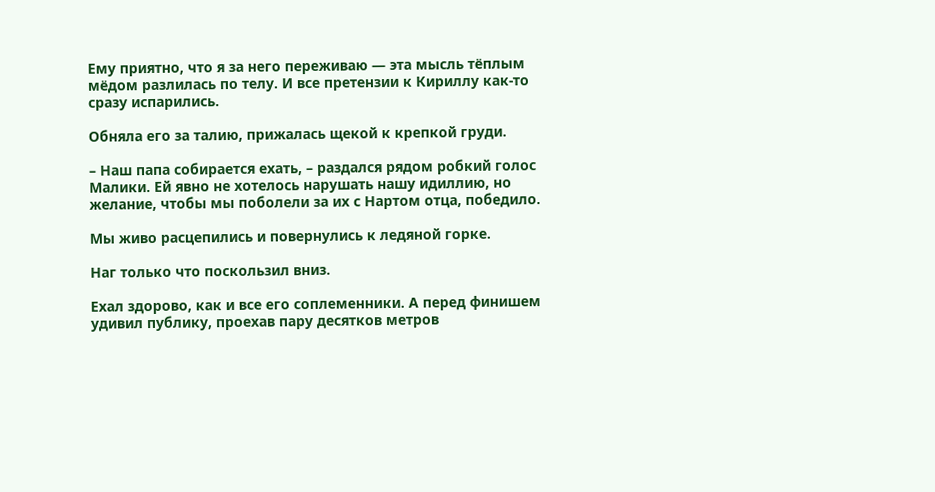Ему приятно, что я за него переживаю — эта мысль тёплым мёдом разлилась по телу. И все претензии к Кириллу как-то сразу испарились.

Обняла его за талию, прижалась щекой к крепкой груди.

– Наш папа собирается ехать, – раздался рядом робкий голос Малики. Ей явно не хотелось нарушать нашу идиллию, но желание, чтобы мы поболели за их с Нартом отца, победило.

Мы живо расцепились и повернулись к ледяной горке.

Наг только что поскользил вниз.

Ехал здорово, как и все его соплеменники. А перед финишем удивил публику, проехав пару десятков метров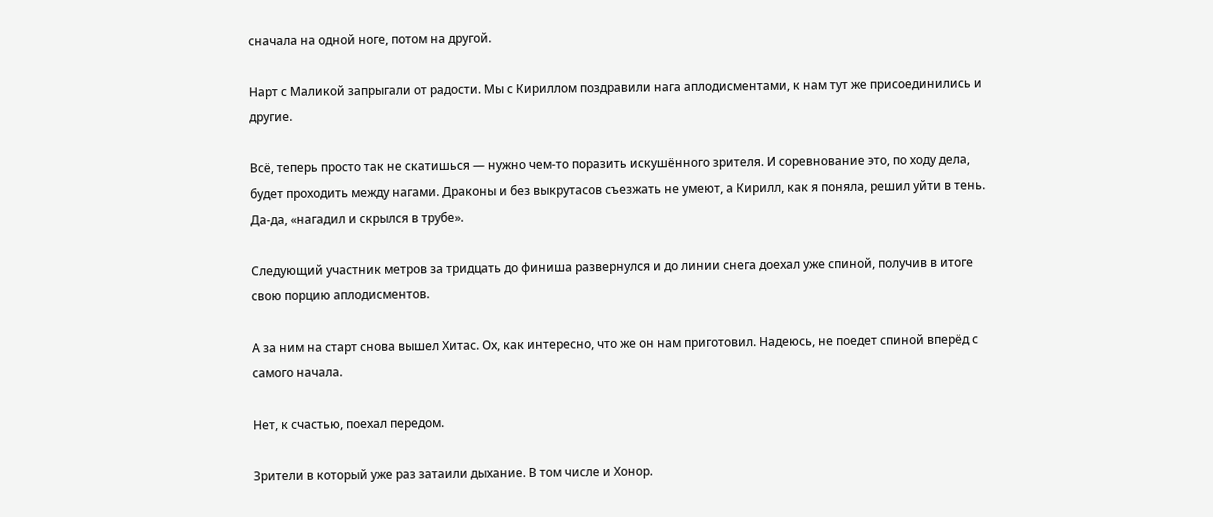сначала на одной ноге, потом на другой.

Нарт с Маликой запрыгали от радости. Мы с Кириллом поздравили нага аплодисментами, к нам тут же присоединились и другие.

Всё, теперь просто так не скатишься — нужно чем-то поразить искушённого зрителя. И соревнование это, по ходу дела, будет проходить между нагами. Драконы и без выкрутасов съезжать не умеют, а Кирилл, как я поняла, решил уйти в тень. Да-да, «нагадил и скрылся в трубе».

Следующий участник метров за тридцать до финиша развернулся и до линии снега доехал уже спиной, получив в итоге свою порцию аплодисментов.

А за ним на старт снова вышел Хитас. Ох, как интересно, что же он нам приготовил. Надеюсь, не поедет спиной вперёд с самого начала.

Нет, к счастью, поехал передом.

Зрители в который уже раз затаили дыхание. В том числе и Хонор.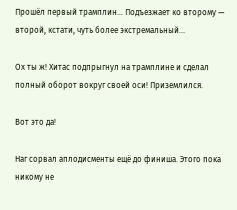Прошёл первый трамплин... Подъезжает ко второму — второй, кстати, чуть более экстремальный...

Ох ты ж! Хитас подпрыгнул на трамплине и сделал полный оборот вокруг своей оси! Приземлился.

Вот это да!

Наг сорвал аплодисменты ещё до финиша. Этого пока никому не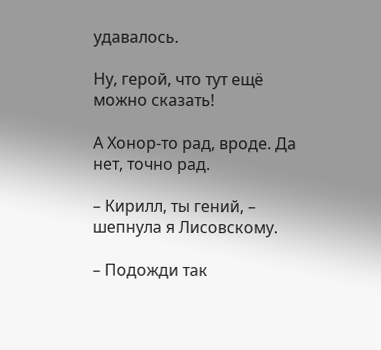удавалось.

Ну, герой, что тут ещё можно сказать!

А Хонор-то рад, вроде. Да нет, точно рад.

– Кирилл, ты гений, – шепнула я Лисовскому.

– Подожди так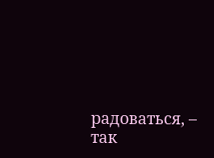радоваться, – так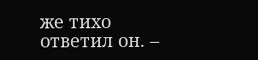же тихо ответил он. –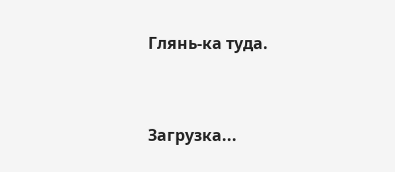Глянь-ка туда.


Загрузка...